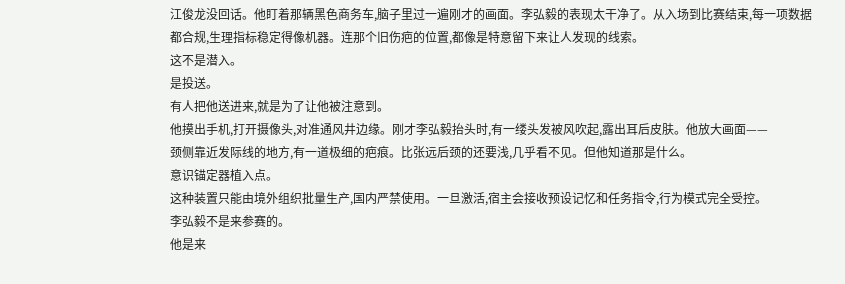江俊龙没回话。他盯着那辆黑色商务车,脑子里过一遍刚才的画面。李弘毅的表现太干净了。从入场到比赛结束,每一项数据都合规,生理指标稳定得像机器。连那个旧伤疤的位置,都像是特意留下来让人发现的线索。
这不是潜入。
是投送。
有人把他送进来,就是为了让他被注意到。
他摸出手机,打开摄像头,对准通风井边缘。刚才李弘毅抬头时,有一缕头发被风吹起,露出耳后皮肤。他放大画面——
颈侧靠近发际线的地方,有一道极细的疤痕。比张远后颈的还要浅,几乎看不见。但他知道那是什么。
意识锚定器植入点。
这种装置只能由境外组织批量生产,国内严禁使用。一旦激活,宿主会接收预设记忆和任务指令,行为模式完全受控。
李弘毅不是来参赛的。
他是来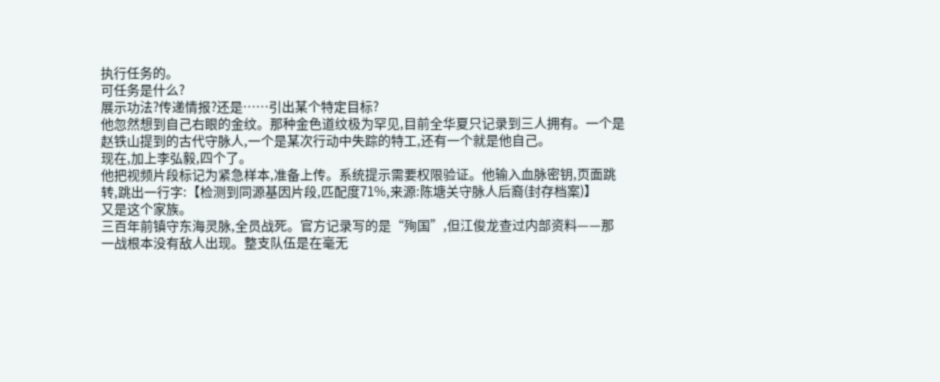执行任务的。
可任务是什么?
展示功法?传递情报?还是……引出某个特定目标?
他忽然想到自己右眼的金纹。那种金色道纹极为罕见,目前全华夏只记录到三人拥有。一个是赵铁山提到的古代守脉人,一个是某次行动中失踪的特工,还有一个就是他自己。
现在,加上李弘毅,四个了。
他把视频片段标记为紧急样本,准备上传。系统提示需要权限验证。他输入血脉密钥,页面跳转,跳出一行字:【检测到同源基因片段,匹配度71%,来源:陈塘关守脉人后裔(封存档案)】
又是这个家族。
三百年前镇守东海灵脉,全员战死。官方记录写的是“殉国”,但江俊龙查过内部资料——那一战根本没有敌人出现。整支队伍是在毫无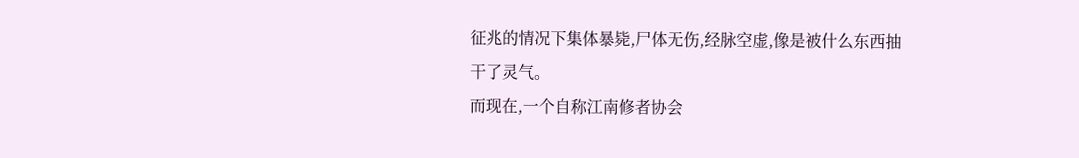征兆的情况下集体暴毙,尸体无伤,经脉空虚,像是被什么东西抽干了灵气。
而现在,一个自称江南修者协会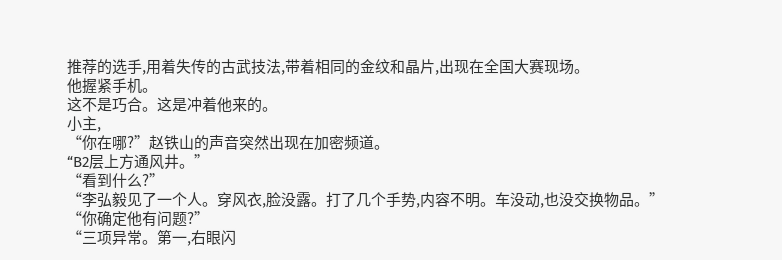推荐的选手,用着失传的古武技法,带着相同的金纹和晶片,出现在全国大赛现场。
他握紧手机。
这不是巧合。这是冲着他来的。
小主,
“你在哪?”赵铁山的声音突然出现在加密频道。
“B2层上方通风井。”
“看到什么?”
“李弘毅见了一个人。穿风衣,脸没露。打了几个手势,内容不明。车没动,也没交换物品。”
“你确定他有问题?”
“三项异常。第一,右眼闪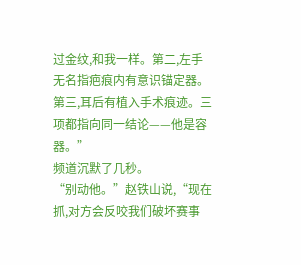过金纹,和我一样。第二,左手无名指疤痕内有意识锚定器。第三,耳后有植入手术痕迹。三项都指向同一结论——他是容器。”
频道沉默了几秒。
“别动他。”赵铁山说,“现在抓,对方会反咬我们破坏赛事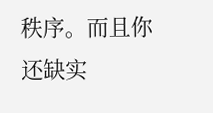秩序。而且你还缺实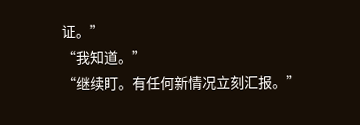证。”
“我知道。”
“继续盯。有任何新情况立刻汇报。”